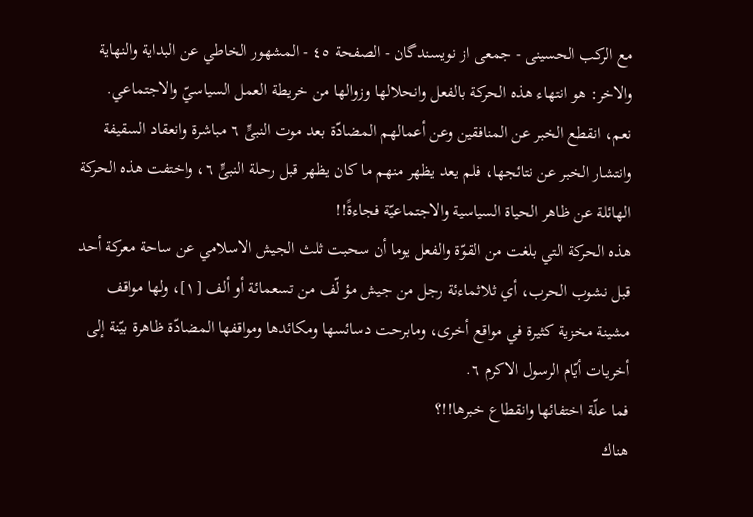مع الركب الحسينى - جمعی از نویسندگان - الصفحة ٤٥ - المشهور الخاطي عن البداية والنهاية
والاخر: هو انتهاء هذه الحركة بالفعل وانحلالها وزوالها من خريطة العمل السياسيّ والاجتماعي.
نعم، انقطع الخبر عن المنافقين وعن أعمالهم المضادّة بعد موت النبىٍّ ٦ مباشرة وانعقاد السقيفة وانتشار الخبر عن نتائجها، فلم يعد يظهر منهم ما كان يظهر قبل رحلة النبىٍّ ٦، واختفت هذه الحركة الهائلة عن ظاهر الحياة السياسية والاجتماعيّة فجاءةً!!
هذه الحركة التي بلغت من القوّة والفعل يوما أن سحبت ثلث الجيش الاسلامي عن ساحة معركة أحد قبل نشوب الحرب، أي ثلاثماءئة رجل من جيش مؤ لّف من تسعمائة أو ألف [١]، ولها مواقف مشينة مخزية كثيرة في مواقع أخرى، ومابرحت دسائسها ومكائدها ومواقفها المضادّة ظاهرة بيّنة إلى أخريات أيّام الرسول الاكرم ٦.
فما علّة اختفائها وانقطاع خبرها!!؟
هناك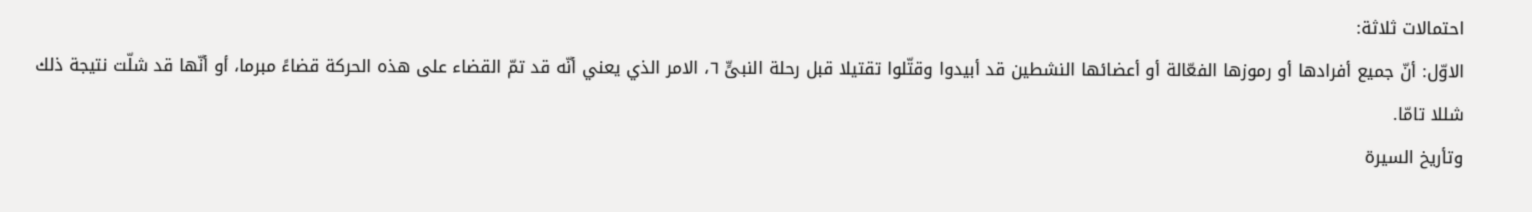احتمالات ثلاثة:
الاوّل: أنّ جميع أفرادها أو رموزها الفعّالة أو أعضائها النشطين قد أبيدوا وقتّلوا تقتيلا قبل رحلة النبىٍّ ٦، الامر الذي يعني أنّه قد تمّ القضاء على هذه الحركة قضاءً مبرما، أو أنّها قد شلّت نتيجة ذلك شللا تامّا.
وتأريخ السيرة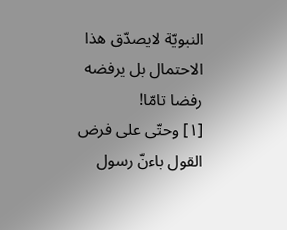النبويّة لايصدّق هذا الاحتمال بل يرفضه رفضا تامّا!
[١] وحتّى على فرض القول باءنّ رسول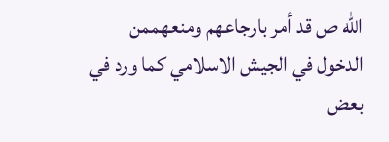اللّه ص قد أمر بارجاعهم ومنعهممن الدخول في الجيش الاسلامي كما ورد في بعض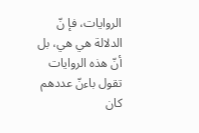الروايات، فإ نّ الدلالة هي هي، بل أنّ هذه الروايات تقول باءنّ عددهم كان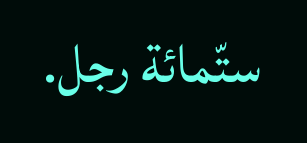ستّمائة رجل.